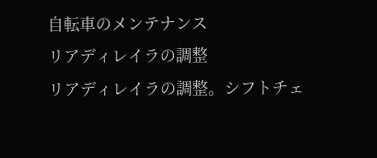自転車のメンテナンス
リアディレイラの調整
リアディレイラの調整。シフトチェ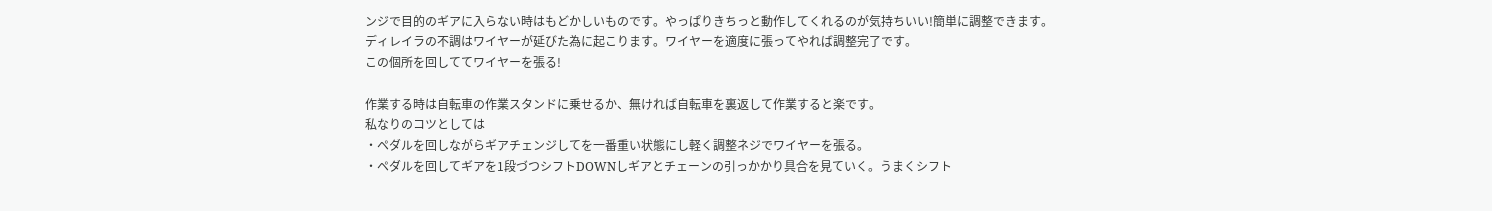ンジで目的のギアに入らない時はもどかしいものです。やっぱりきちっと動作してくれるのが気持ちいい!簡単に調整できます。
ディレイラの不調はワイヤーが延びた為に起こります。ワイヤーを適度に張ってやれば調整完了です。
この個所を回しててワイヤーを張る!

作業する時は自転車の作業スタンドに乗せるか、無ければ自転車を裏返して作業すると楽です。
私なりのコツとしては
・ペダルを回しながらギアチェンジしてを一番重い状態にし軽く調整ネジでワイヤーを張る。
・ペダルを回してギアを1段づつシフトDOWNしギアとチェーンの引っかかり具合を見ていく。うまくシフト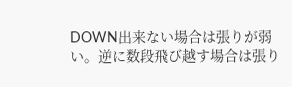DOWN出来ない場合は張りが弱い。逆に数段飛び越す場合は張り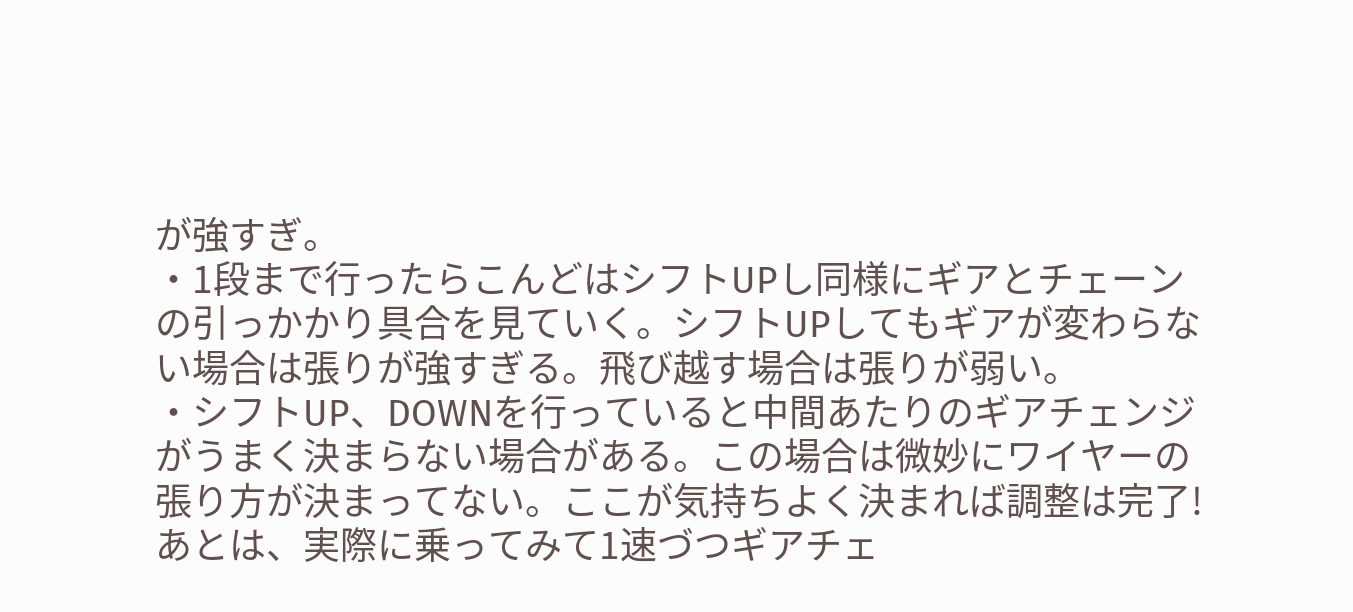が強すぎ。
・1段まで行ったらこんどはシフトUPし同様にギアとチェーンの引っかかり具合を見ていく。シフトUPしてもギアが変わらない場合は張りが強すぎる。飛び越す場合は張りが弱い。
・シフトUP、DOWNを行っていると中間あたりのギアチェンジがうまく決まらない場合がある。この場合は微妙にワイヤーの張り方が決まってない。ここが気持ちよく決まれば調整は完了!
あとは、実際に乗ってみて1速づつギアチェ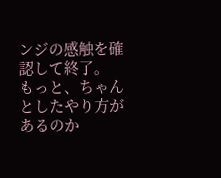ンジの感触を確認して終了。
もっと、ちゃんとしたやり方があるのか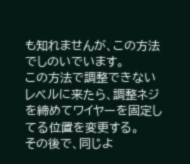も知れませんが、この方法でしのいでいます。
この方法で調整できないレベルに来たら、調整ネジを締めてワイヤーを固定してる位置を変更する。
その後で、同じよ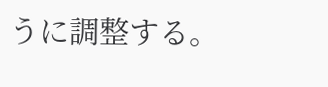うに調整する。